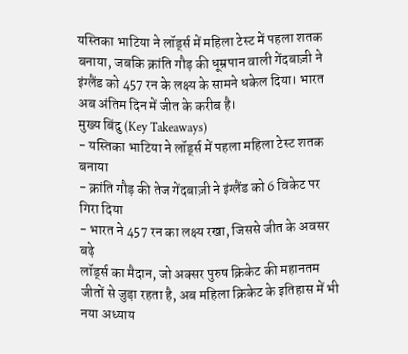यस्तिका भाटिया ने लॉर्ड्स में महिला टेस्ट में पहला शतक बनाया, जबकि क्रांति गौड़ की धूम्रपान वाली गेंदबाज़ी ने इंग्लैंड को 457 रन के लक्ष्य के सामने धकेल दिया। भारत अब अंतिम दिन में जीत के करीब है।
मुख्य बिंदु (Key Takeaways)
- यस्तिका भाटिया ने लॉर्ड्स में पहला महिला टेस्ट शतक बनाया
- क्रांति गौड़ की तेज गेंदबाज़ी ने इंग्लैंड को 6 विकेट पर गिरा दिया
- भारत ने 457 रन का लक्ष्य रखा, जिससे जीत के अवसर बढ़े
लॉर्ड्स का मैदान, जो अक्सर पुरुष क्रिकेट की महानतम जीतों से जुड़ा रहता है, अब महिला क्रिकेट के इतिहास में भी नया अध्याय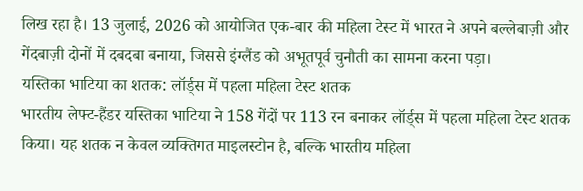लिख रहा है। 13 जुलाई, 2026 को आयोजित एक-बार की महिला टेस्ट में भारत ने अपने बल्लेबाज़ी और गेंदबाज़ी दोनों में दबदबा बनाया, जिससे इंग्लैंड को अभूतपूर्व चुनौती का सामना करना पड़ा।
यस्तिका भाटिया का शतक: लॉर्ड्स में पहला महिला टेस्ट शतक
भारतीय लेफ्ट-हैंडर यस्तिका भाटिया ने 158 गेंदों पर 113 रन बनाकर लॉर्ड्स में पहला महिला टेस्ट शतक किया। यह शतक न केवल व्यक्तिगत माइलस्टोन है, बल्कि भारतीय महिला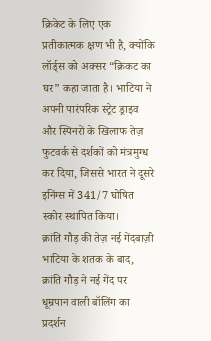क्रिकेट के लिए एक प्रतीकात्मक क्षण भी है, क्योंकि लॉर्ड्स को अक्सर “क्रिकट का घर” कहा जाता है। भाटिया ने अपनी पारंपरिक स्ट्रेट ड्राइव और स्पिनरों के खिलाफ तेज़ फुटवर्क से दर्शकों को मंत्रमुग्ध कर दिया, जिससे भारत ने दूसरे इनिंग्स में 341/7 घोषित स्कोर स्थापित किया।
क्रांति गौड़ की तेज़ नई गेंदबाज़ी
भाटिया के शतक के बाद, क्रांति गौड़ ने नई गेंद पर धूम्रपान वाली बॉलिंग का प्रदर्शन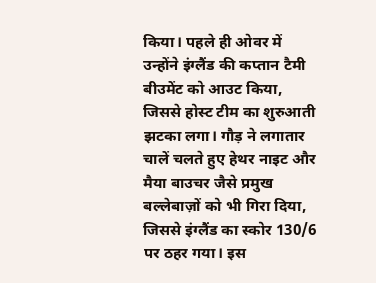किया। पहले ही ओवर में उन्होंने इंग्लैंड की कप्तान टैमी बीउमेंट को आउट किया, जिससे होस्ट टीम का शुरुआती झटका लगा। गौड़ ने लगातार चालें चलते हुए हेथर नाइट और मैया बाउचर जैसे प्रमुख बल्लेबाज़ों को भी गिरा दिया, जिससे इंग्लैंड का स्कोर 130/6 पर ठहर गया। इस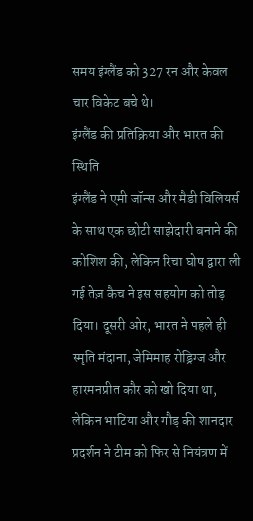समय इंग्लैंड को 327 रन और केवल चार विकेट बचे थे।
इंग्लैंड की प्रतिक्रिया और भारत की स्थिति
इंग्लैंड ने एमी जॉन्स और मैडी विलियर्स के साथ एक छोटी साझेदारी बनाने की कोशिश की, लेकिन रिचा घोष द्वारा ली गई तेज़ कैच ने इस सहयोग को तोड़ दिया। दूसरी ओर, भारत ने पहले ही स्मृति मंदाना, जेमिमाह रोड्रिग्ज और हारमनप्रीत कौर को खो दिया था, लेकिन भाटिया और गौड़ की शानदार प्रदर्शन ने टीम को फिर से नियंत्रण में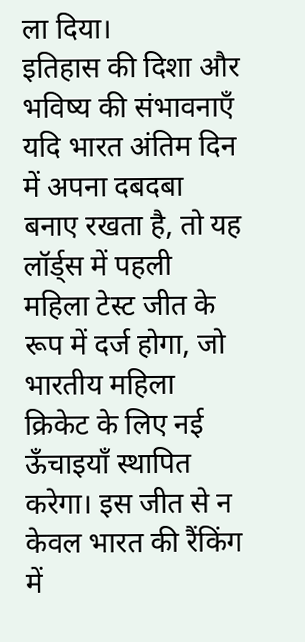ला दिया।
इतिहास की दिशा और भविष्य की संभावनाएँ
यदि भारत अंतिम दिन में अपना दबदबा बनाए रखता है, तो यह लॉर्ड्स में पहली महिला टेस्ट जीत के रूप में दर्ज होगा, जो भारतीय महिला क्रिकेट के लिए नई ऊँचाइयाँ स्थापित करेगा। इस जीत से न केवल भारत की रैंकिंग में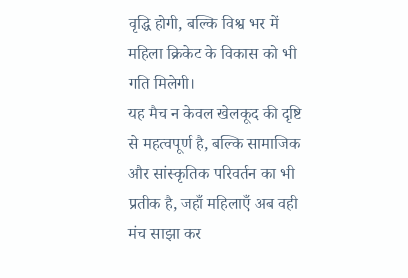वृद्धि होगी, बल्कि विश्व भर में महिला क्रिकेट के विकास को भी गति मिलेगी।
यह मैच न केवल खेलकूद की दृष्टि से महत्वपूर्ण है, बल्कि सामाजिक और सांस्कृतिक परिवर्तन का भी प्रतीक है, जहाँ महिलाएँ अब वही मंच साझा कर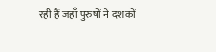रही हैं जहाँ पुरुषों ने दशकों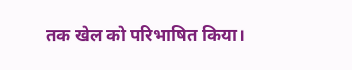तक खेल को परिभाषित किया।